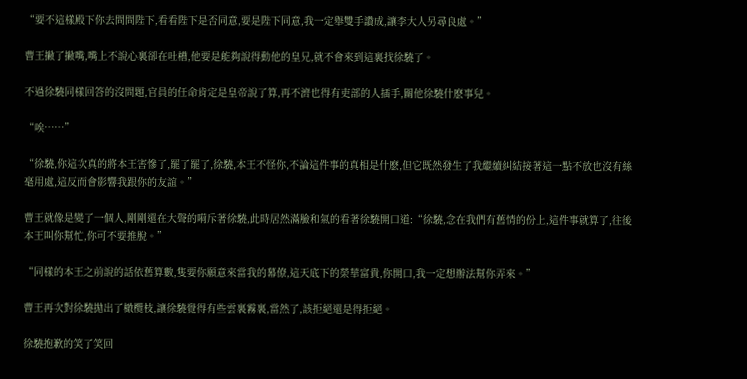“要不這樣殿下你去問問陛下,看看陛下是否同意,要是陛下同意,我一定舉雙手讚成,讓李大人另尋良處。”

曹王撇了撇嘴,嘴上不說心裏卻在吐槽,他要是能夠說得動他的皇兄,就不會來到這裏找徐驍了。

不過徐驍同樣回答的沒問題,官員的任命肯定是皇帝說了算,再不濟也得有吏部的人插手,關他徐驍什麽事兒。

“唉……”

“徐驍,你這次真的將本王害慘了,罷了罷了,徐驍,本王不怪你,不論這件事的真相是什麽,但它既然發生了我繼續糾結接著這一點不放也沒有絲毫用處,這反而會影響我跟你的友誼。”

曹王就像是變了一個人,剛剛還在大聲的嗬斥著徐驍,此時居然滿臉和氣的看著徐驍開口道:“徐驍,念在我們有舊情的份上,這件事就算了,往後本王叫你幫忙,你可不要推脫。”

“同樣的本王之前說的話依舊算數,隻要你願意來當我的幕僚,這天底下的榮華富貴,你開口,我一定想辦法幫你弄來。”

曹王再次對徐驍拋出了橄欖枝,讓徐驍覺得有些雲裏霧裏,當然了,該拒絕還是得拒絕。

徐驍抱歉的笑了笑回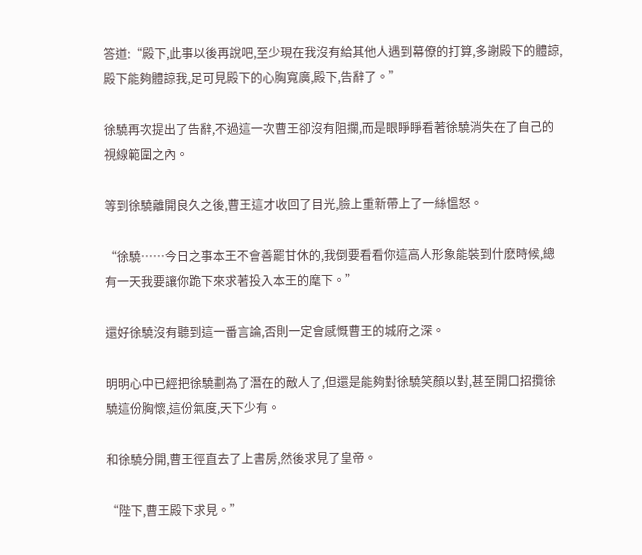答道:“殿下,此事以後再說吧,至少現在我沒有給其他人遇到幕僚的打算,多謝殿下的體諒,殿下能夠體諒我,足可見殿下的心胸寬廣,殿下,告辭了。”

徐驍再次提出了告辭,不過這一次曹王卻沒有阻攔,而是眼睜睜看著徐驍消失在了自己的視線範圍之內。

等到徐驍離開良久之後,曹王這才收回了目光,臉上重新帶上了一絲慍怒。

“徐驍……今日之事本王不會善罷甘休的,我倒要看看你這高人形象能裝到什麽時候,總有一天我要讓你跪下來求著投入本王的麾下。”

還好徐驍沒有聽到這一番言論,否則一定會感慨曹王的城府之深。

明明心中已經把徐驍劃為了潛在的敵人了,但還是能夠對徐驍笑顏以對,甚至開口招攬徐驍這份胸懷,這份氣度,天下少有。

和徐驍分開,曹王徑直去了上書房,然後求見了皇帝。

“陛下,曹王殿下求見。”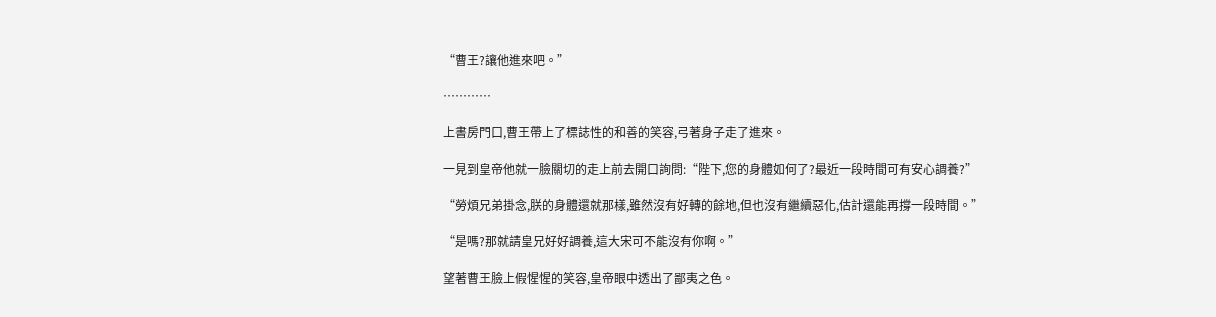“曹王?讓他進來吧。”

…………

上書房門口,曹王帶上了標誌性的和善的笑容,弓著身子走了進來。

一見到皇帝他就一臉關切的走上前去開口詢問:“陛下,您的身體如何了?最近一段時間可有安心調養?”

“勞煩兄弟掛念,朕的身體還就那樣,雖然沒有好轉的餘地,但也沒有繼續惡化,估計還能再撐一段時間。”

“是嗎?那就請皇兄好好調養,這大宋可不能沒有你啊。”

望著曹王臉上假惺惺的笑容,皇帝眼中透出了鄙夷之色。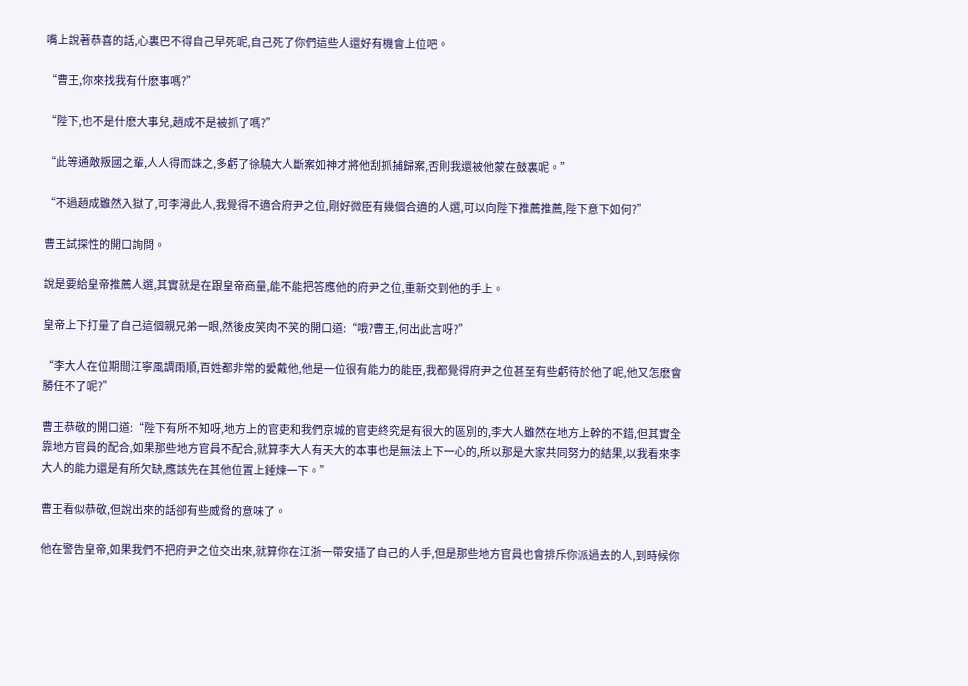嘴上說著恭喜的話,心裏巴不得自己早死呢,自己死了你們這些人還好有機會上位吧。

“曹王,你來找我有什麽事嗎?”

“陛下,也不是什麽大事兒,趙成不是被抓了嗎?”

“此等通敵叛國之輩,人人得而誅之,多虧了徐驍大人斷案如神才將他刮抓捕歸案,否則我還被他蒙在鼓裏呢。”

“不過趙成雖然入獄了,可李潯此人,我覺得不適合府尹之位,剛好微臣有幾個合適的人選,可以向陛下推薦推薦,陛下意下如何?”

曹王試探性的開口詢問。

說是要給皇帝推薦人選,其實就是在跟皇帝商量,能不能把答應他的府尹之位,重新交到他的手上。

皇帝上下打量了自己這個親兄弟一眼,然後皮笑肉不笑的開口道:“哦?曹王,何出此言呀?”

“李大人在位期間江寧風調雨順,百姓都非常的愛戴他,他是一位很有能力的能臣,我都覺得府尹之位甚至有些虧待於他了呢,他又怎麽會勝任不了呢?”

曹王恭敬的開口道:“陛下有所不知呀,地方上的官吏和我們京城的官吏終究是有很大的區別的,李大人雖然在地方上幹的不錯,但其實全靠地方官員的配合,如果那些地方官員不配合,就算李大人有天大的本事也是無法上下一心的,所以那是大家共同努力的結果,以我看來李大人的能力還是有所欠缺,應該先在其他位置上錘煉一下。”

曹王看似恭敬,但說出來的話卻有些威脅的意味了。

他在警告皇帝,如果我們不把府尹之位交出來,就算你在江浙一帶安插了自己的人手,但是那些地方官員也會排斥你派過去的人,到時候你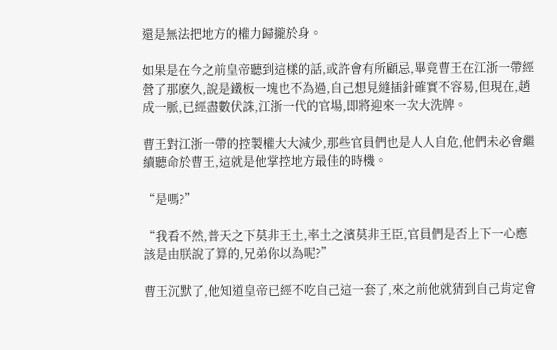還是無法把地方的權力歸攏於身。

如果是在今之前皇帝聽到這樣的話,或許會有所顧忌,畢竟曹王在江浙一帶經營了那麽久,說是鐵板一塊也不為過,自己想見縫插針確實不容易,但現在,趙成一脈,已經盡數伏誅,江浙一代的官場,即將迎來一次大洗牌。

曹王對江浙一帶的控製權大大減少,那些官員們也是人人自危,他們未必會繼續聽命於曹王,這就是他掌控地方最佳的時機。

“是嗎?”

“我看不然,普天之下莫非王土,率土之濱莫非王臣,官員們是否上下一心應該是由朕說了算的,兄弟你以為呢?”

曹王沉默了,他知道皇帝已經不吃自己這一套了,來之前他就猜到自己肯定會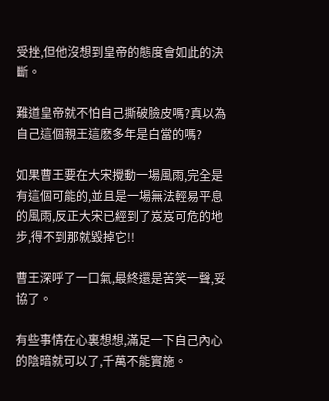受挫,但他沒想到皇帝的態度會如此的決斷。

難道皇帝就不怕自己撕破臉皮嗎?真以為自己這個親王這麽多年是白當的嗎?

如果曹王要在大宋攪動一場風雨,完全是有這個可能的,並且是一場無法輕易平息的風雨,反正大宋已經到了岌岌可危的地步,得不到那就毀掉它!!

曹王深呼了一口氣,最終還是苦笑一聲,妥協了。

有些事情在心裏想想,滿足一下自己內心的陰暗就可以了,千萬不能實施。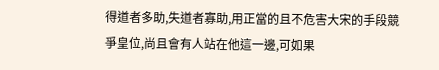得道者多助,失道者寡助,用正當的且不危害大宋的手段競爭皇位,尚且會有人站在他這一邊,可如果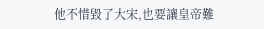他不惜毀了大宋,也要讓皇帝難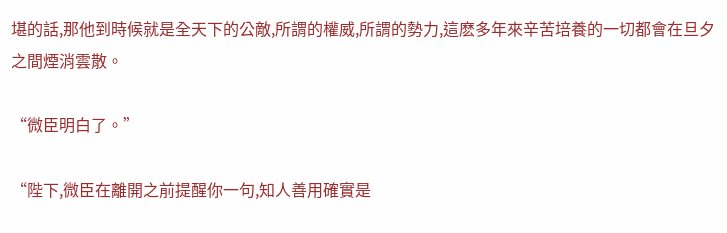堪的話,那他到時候就是全天下的公敵,所謂的權威,所謂的勢力,這麽多年來辛苦培養的一切都會在旦夕之間煙消雲散。

“微臣明白了。”

“陛下,微臣在離開之前提醒你一句,知人善用確實是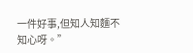一件好事,但知人知麵不知心呀。”